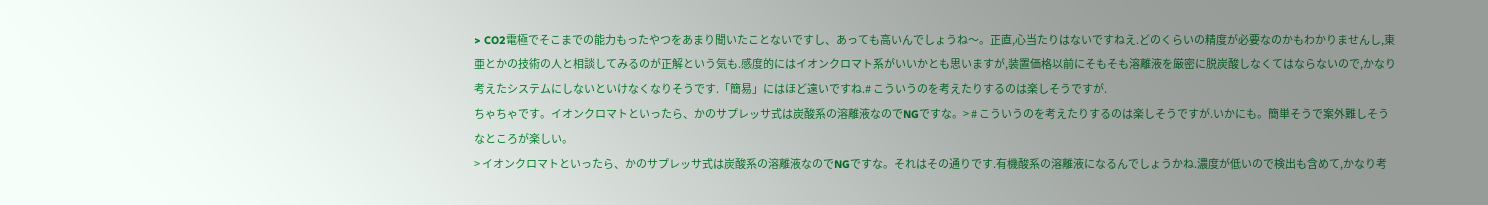> CO2電極でそこまでの能力もったやつをあまり聞いたことないですし、あっても高いんでしょうね〜。正直,心当たりはないですねえ.どのくらいの精度が必要なのかもわかりませんし,東亜とかの技術の人と相談してみるのが正解という気も.感度的にはイオンクロマト系がいいかとも思いますが,装置価格以前にそもそも溶離液を厳密に脱炭酸しなくてはならないので,かなり考えたシステムにしないといけなくなりそうです.「簡易」にはほど遠いですね.# こういうのを考えたりするのは楽しそうですが.
ちゃちゃです。イオンクロマトといったら、かのサプレッサ式は炭酸系の溶離液なのでNGですな。> # こういうのを考えたりするのは楽しそうですが.いかにも。簡単そうで案外難しそうなところが楽しい。
> イオンクロマトといったら、かのサプレッサ式は炭酸系の溶離液なのでNGですな。それはその通りです.有機酸系の溶離液になるんでしょうかね.濃度が低いので検出も含めて,かなり考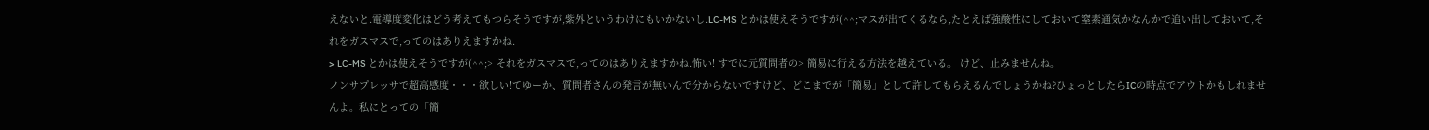えないと.電導度変化はどう考えてもつらそうですが,紫外というわけにもいかないし.LC-MS とかは使えそうですが(^^;マスが出てくるなら,たとえば強酸性にしておいて窒素通気かなんかで追い出しておいて,それをガスマスで,ってのはありえますかね.
> LC-MS とかは使えそうですが(^^;> それをガスマスで,ってのはありえますかね.怖い! すでに元質問者の> 簡易に行える方法を越えている。 けど、止みませんね。
ノンサプレッサで超高感度・・・欲しい!てゆーか、質問者さんの発言が無いんで分からないですけど、どこまでが「簡易」として許してもらえるんでしょうかね?ひょっとしたらICの時点でアウトかもしれませんよ。私にとっての「簡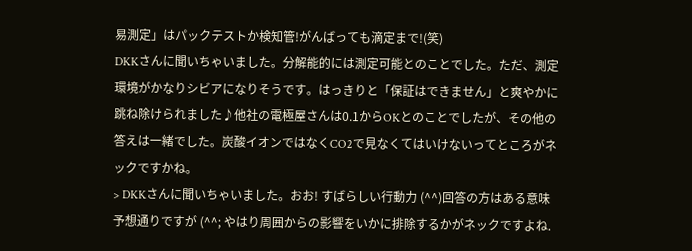易測定」はパックテストか検知管!がんばっても滴定まで!(笑)
DKKさんに聞いちゃいました。分解能的には測定可能とのことでした。ただ、測定環境がかなりシビアになりそうです。はっきりと「保証はできません」と爽やかに跳ね除けられました♪他社の電極屋さんは0.1からOKとのことでしたが、その他の答えは一緒でした。炭酸イオンではなくCO2で見なくてはいけないってところがネックですかね。
> DKKさんに聞いちゃいました。おお! すばらしい行動力 (^^)回答の方はある意味予想通りですが (^^; やはり周囲からの影響をいかに排除するかがネックですよね.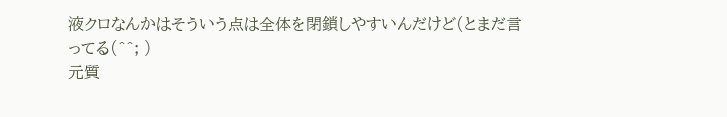液クロなんかはそういう点は全体を閉鎖しやすいんだけど(とまだ言ってる(^^; )
元質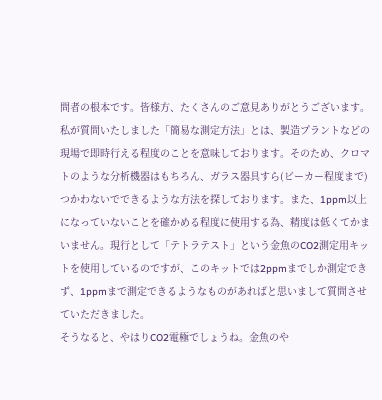問者の根本です。皆様方、たくさんのご意見ありがとうございます。私が質問いたしました「簡易な測定方法」とは、製造プラントなどの現場で即時行える程度のことを意味しております。そのため、クロマトのような分析機器はもちろん、ガラス器具すら(ビーカー程度まで)つかわないでできるような方法を探しております。また、1ppm以上になっていないことを確かめる程度に使用する為、精度は低くてかまいません。現行として「テトラテスト」という金魚のCO2測定用キットを使用しているのですが、このキットでは2ppmまでしか測定できず、1ppmまで測定できるようなものがあればと思いまして質問させていただきました。
そうなると、やはりCO2電極でしょうね。金魚のや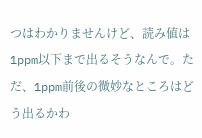つはわかりませんけど、読み値は1ppm以下まで出るそうなんで。ただ、1ppm前後の微妙なところはどう出るかわ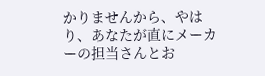かりませんから、やはり、あなたが直にメーカーの担当さんとお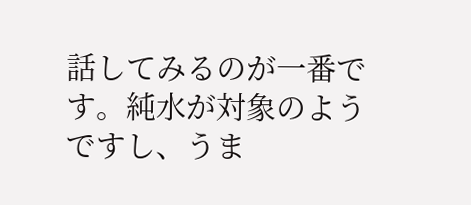話してみるのが一番です。純水が対象のようですし、うま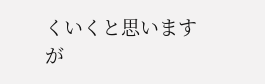くいくと思いますが